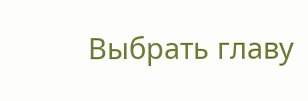Выбрать главу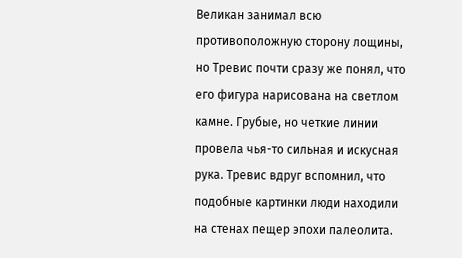Великан занимал всю противоположную сторону лощины, но Тревис почти сразу же понял, что его фигура нарисована на светлом камне. Грубые, но четкие линии провела чья-то сильная и искусная рука. Тревис вдруг вспомнил, что подобные картинки люди находили на стенах пещер эпохи палеолита.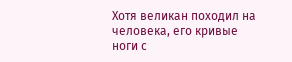Хотя великан походил на человека, его кривые ноги с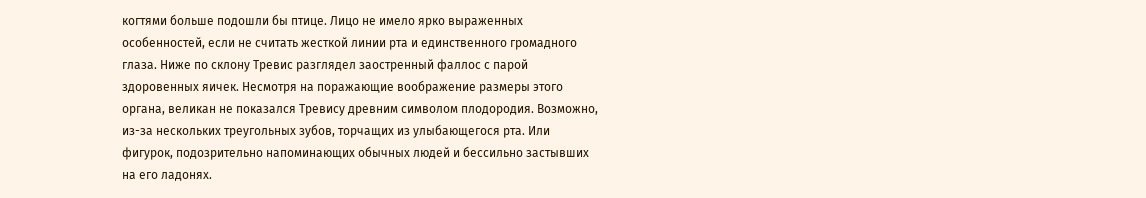когтями больше подошли бы птице. Лицо не имело ярко выраженных особенностей, если не считать жесткой линии рта и единственного громадного глаза. Ниже по склону Тревис разглядел заостренный фаллос с парой здоровенных яичек. Несмотря на поражающие воображение размеры этого органа, великан не показался Тревису древним символом плодородия. Возможно, из-за нескольких треугольных зубов, торчащих из улыбающегося рта. Или фигурок, подозрительно напоминающих обычных людей и бессильно застывших на его ладонях.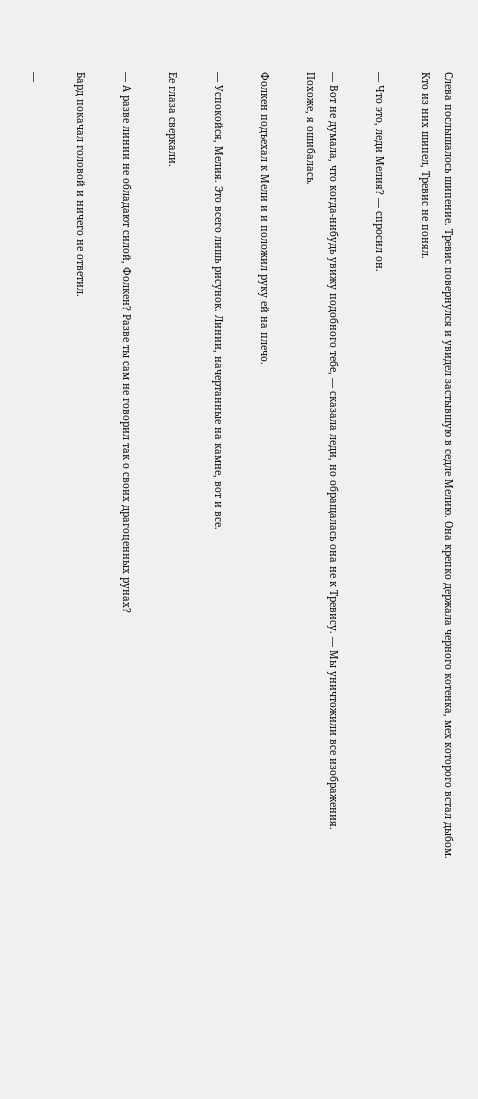Слева послышалось шипение. Тревис повернулся и увидел застывшую в седле Мелию. Она крепко держала черного котенка, мех которого встал дыбом. Кто из них шипел, Тревис не понял.

— Что это, леди Мелия? — спросил он.

— Вот не думала, что когда-нибудь увижу подобного тебе, — сказала леди, но обращалась она не к Тревису. — Мы уничтожили все изображения. Похоже, я ошибалась.

Фолкен подъехал к Мели и и положил руку ей на плечо.

— Успокойся, Мелия. Это всего лишь рисунок. Линии, начертанные на камне, вот и все.

Ее глаза сверкали.

— А разве линии не обладают силой, Фолкен? Разве ты сам не говорил так о своих драгоценных рунах?

Бард покачал головой и ничего не ответил.

—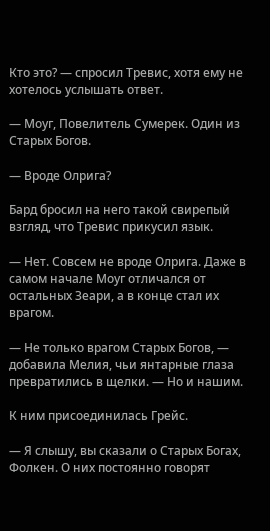Кто это? — спросил Тревис, хотя ему не хотелось услышать ответ.

— Моуг, Повелитель Сумерек. Один из Старых Богов.

— Вроде Олрига?

Бард бросил на него такой свирепый взгляд, что Тревис прикусил язык.

— Нет. Совсем не вроде Олрига. Даже в самом начале Моуг отличался от остальных Зеари, а в конце стал их врагом.

— Не только врагом Старых Богов, — добавила Мелия, чьи янтарные глаза превратились в щелки. — Но и нашим.

К ним присоединилась Грейс.

— Я слышу, вы сказали о Старых Богах, Фолкен. О них постоянно говорят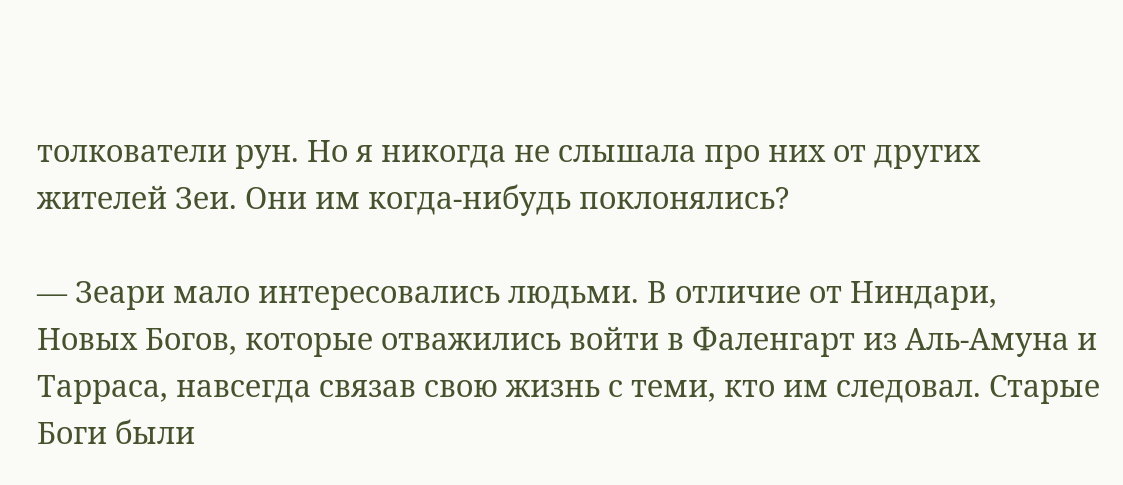толкователи рун. Но я никогда не слышала про них от других жителей Зеи. Они им когда-нибудь поклонялись?

— Зеари мало интересовались людьми. В отличие от Ниндари, Новых Богов, которые отважились войти в Фаленгарт из Аль-Амуна и Тарраса, навсегда связав свою жизнь с теми, кто им следовал. Старые Боги были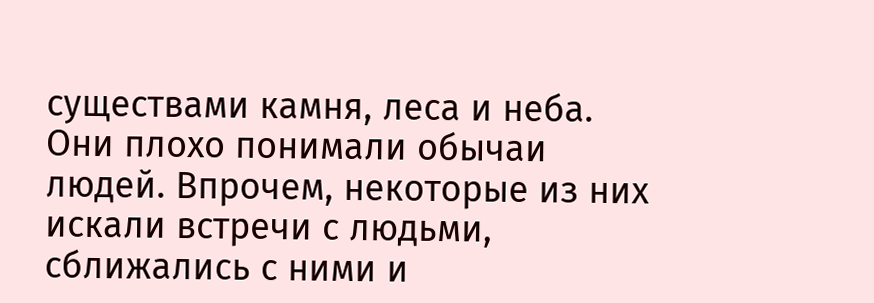существами камня, леса и неба. Они плохо понимали обычаи людей. Впрочем, некоторые из них искали встречи с людьми, сближались с ними и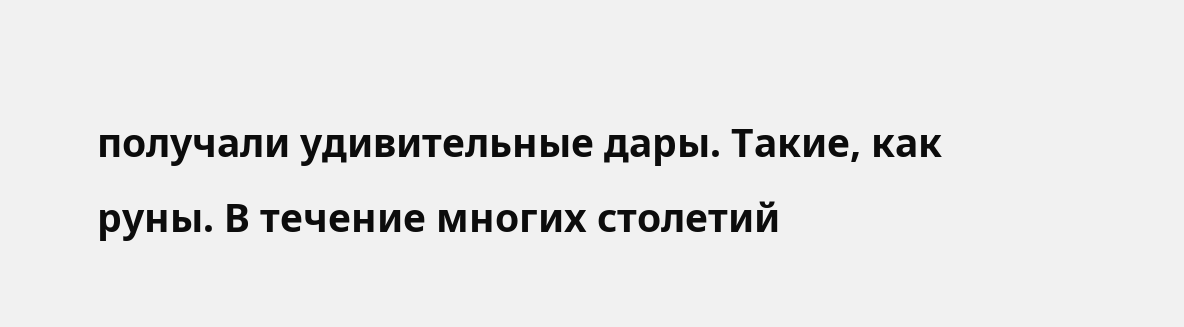получали удивительные дары. Такие, как руны. В течение многих столетий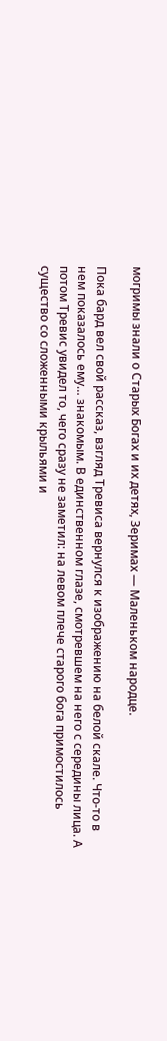могримы знали о Старых Богах и их детях, Зеримах — Маленьком народце.

Пока бард вел свой рассказ, взгляд Тревиса вернулся к изображению на белой скале. Что-то в нем показалось ему… знакомым. В единственном глазе, смотревшем на него с середины лица. А потом Тревис увидел то, чего сразу не заметил: на левом плече старого бога примостилось существо со сложенными крыльями и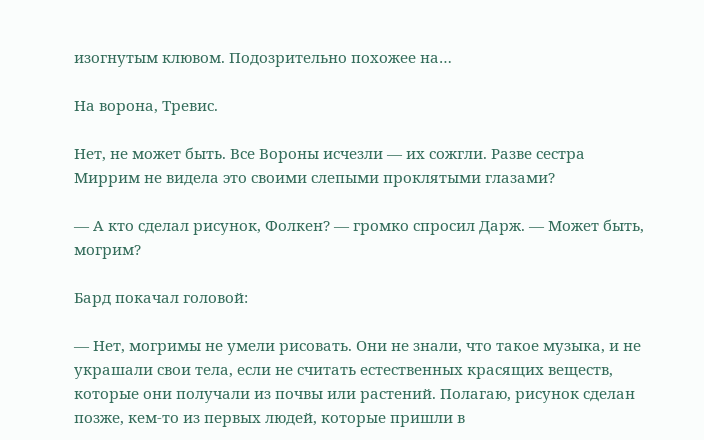изогнутым клювом. Подозрительно похожее на…

На ворона, Тревис.

Нет, не может быть. Все Вороны исчезли — их сожгли. Разве сестра Миррим не видела это своими слепыми проклятыми глазами?

— А кто сделал рисунок, Фолкен? — громко спросил Дарж. — Может быть, могрим?

Бард покачал головой:

— Нет, могримы не умели рисовать. Они не знали, что такое музыка, и не украшали свои тела, если не считать естественных красящих веществ, которые они получали из почвы или растений. Полагаю, рисунок сделан позже, кем-то из первых людей, которые пришли в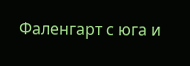Фаленгарт с юга и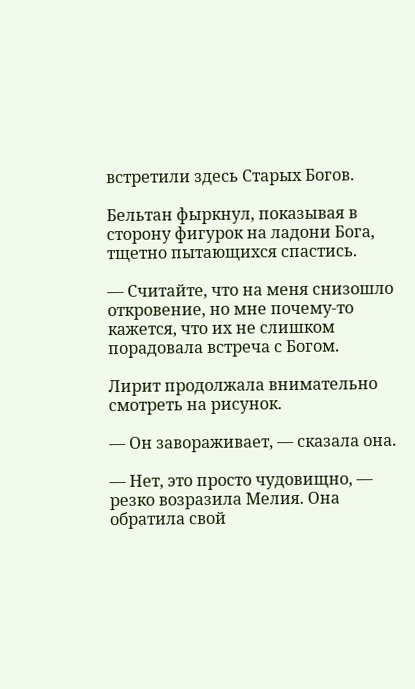встретили здесь Старых Богов.

Бельтан фыркнул, показывая в сторону фигурок на ладони Бога, тщетно пытающихся спастись.

— Считайте, что на меня снизошло откровение, но мне почему-то кажется, что их не слишком порадовала встреча с Богом.

Лирит продолжала внимательно смотреть на рисунок.

— Он завораживает, — сказала она.

— Нет, это просто чудовищно, — резко возразила Мелия. Она обратила свой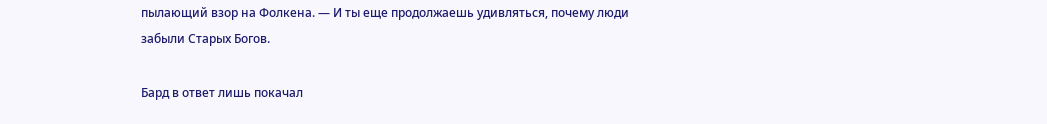пылающий взор на Фолкена. — И ты еще продолжаешь удивляться, почему люди забыли Старых Богов.

Бард в ответ лишь покачал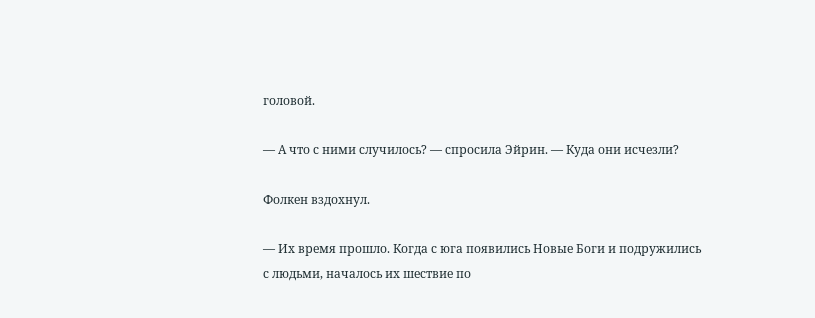головой.

— А что с ними случилось? — спросила Эйрин. — Куда они исчезли?

Фолкен вздохнул.

— Их время прошло. Когда с юга появились Новые Боги и подружились с людьми, началось их шествие по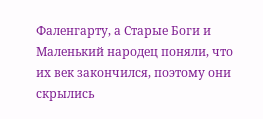Фаленгарту, а Старые Боги и Маленький народец поняли, что их век закончился, поэтому они скрылись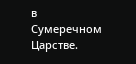в Сумеречном Царстве.